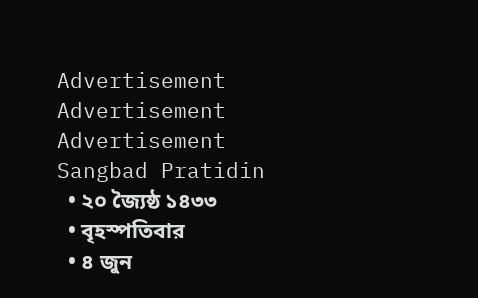Advertisement
Advertisement
Advertisement
Sangbad Pratidin
  • ২০ জ্যৈষ্ঠ ১৪৩৩
  • বৃহস্পতিবার
  • ৪ জুন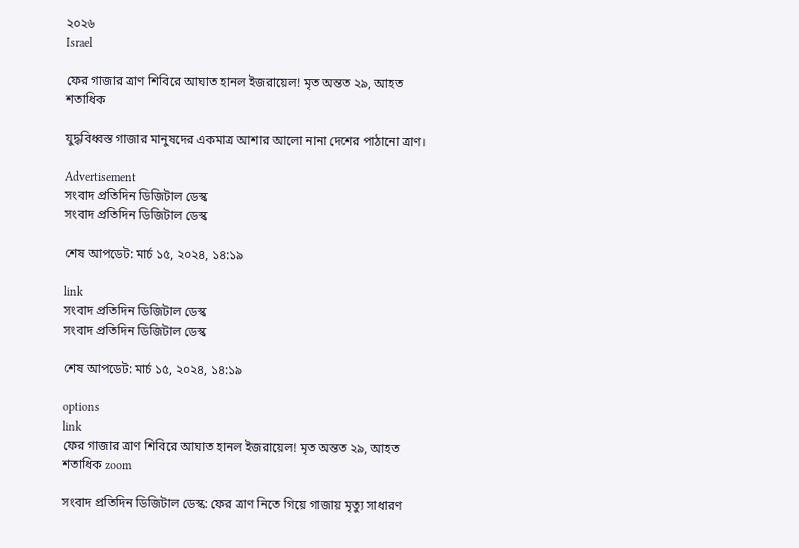২০২৬
Israel

ফের গাজার ত্রাণ শিবিরে আঘাত হানল ইজরায়েল! মৃত অন্তত ২৯, আহত শতাধিক

যুদ্ধবিধ্বস্ত গাজার মানুষদের একমাত্র আশার আলো নানা দেশের পাঠানো ত্রাণ।

Advertisement
সংবাদ প্রতিদিন ডিজিটাল ডেস্ক
সংবাদ প্রতিদিন ডিজিটাল ডেস্ক

শেষ আপডেট: মার্চ ১৫, ২০২৪, ১৪:১৯

link
সংবাদ প্রতিদিন ডিজিটাল ডেস্ক
সংবাদ প্রতিদিন ডিজিটাল ডেস্ক

শেষ আপডেট: মার্চ ১৫, ২০২৪, ১৪:১৯

options
link
ফের গাজার ত্রাণ শিবিরে আঘাত হানল ইজরায়েল! মৃত অন্তত ২৯, আহত শতাধিক zoom

সংবাদ প্রতিদিন ডিজিটাল ডেস্ক: ফের ত্রাণ নিতে গিয়ে গাজায় মৃত্যু সাধারণ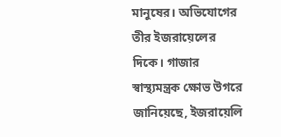মানুষের। অভিযোগের তীর ইজরায়েলের দিকে। গাজার স্বাস্থ্যমন্ত্রক ক্ষোভ উগরে জানিয়েছে, ইজরায়েলি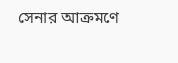সেনার আক্রমণে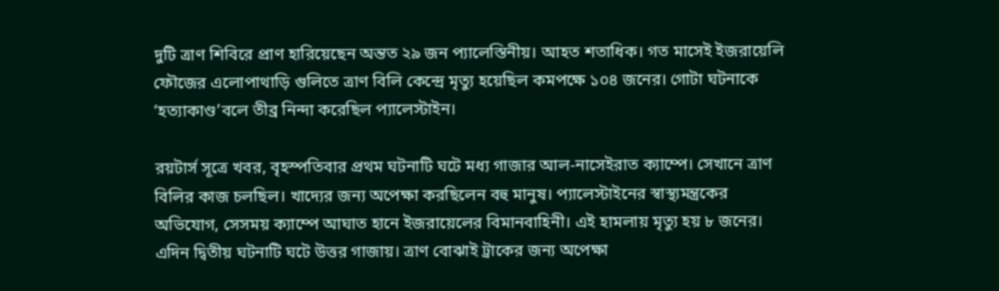দুটি ত্রাণ শিবিরে প্রাণ হারিয়েছেন অন্তত ২৯ জন প্যালেস্তিনীয়। আহত শতাধিক। গত মাসেই ইজরায়েলি ফৌজের এলোপাথাড়ি গুলিতে ত্রাণ বিলি কেন্দ্রে মৃত্যু হয়েছিল কমপক্ষে ১০৪ জনের। গোটা ঘটনাকে ‘হত্যাকাণ্ড’বলে তীব্র নিন্দা করেছিল প্যালেস্টাইন।

রয়টার্স সূত্রে খবর, বৃহস্পতিবার প্রথম ঘটনাটি ঘটে মধ্য গাজার আল-নাসেইরাত ক্যাম্পে। সেখানে ত্রাণ বিলির কাজ চলছিল। খাদ্যের জন্য অপেক্ষা করছিলেন বহু মানুষ। প্যালেস্টাইনের স্বাস্থ্যমন্ত্রকের অভিযোগ, সেসময় ক্যাম্পে আঘাত হানে ইজরায়েলের বিমানবাহিনী। এই হামলায় মৃত্যু হয় ৮ জনের। এদিন দ্বিতীয় ঘটনাটি ঘটে উত্তর গাজায়। ত্রাণ বোঝাই ট্রাকের জন্য অপেক্ষা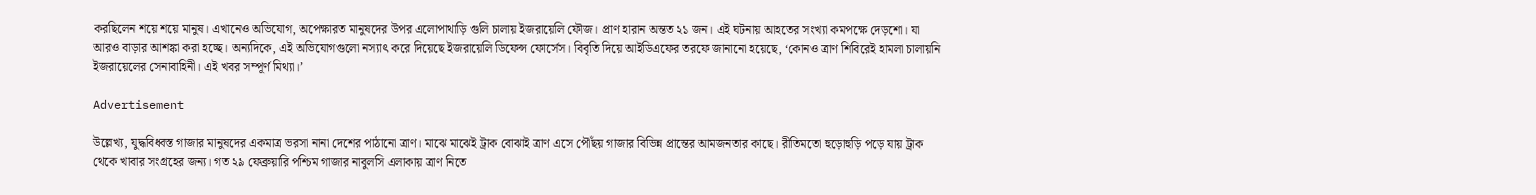করছিলেন শয়ে শয়ে মানুষ। এখানেও অভিযোগ, অপেক্ষারত মানুষদের উপর এলোপাথাড়ি গুলি চালায় ইজরায়েলি ফৌজ। প্রাণ হারান অন্তত ২১ জন। এই ঘটনায় আহতের সংখ্যা কমপক্ষে দেড়শো। যা আরও বাড়ার আশঙ্কা করা হচ্ছে। অন্যদিকে, এই অভিযোগগুলো নস্যাৎ করে দিয়েছে ইজরায়েলি ডিফেন্স ফোর্সেস। বিবৃতি দিয়ে আইডিএফের তরফে জানানো হয়েছে, ‘কোনও ত্রাণ শিবিরেই হামলা চালায়নি ইজরায়েলের সেনাবাহিনী। এই খবর সম্পূর্ণ মিথ্যা।’

Advertisement

উল্লেখ্য, যুদ্ধবিধ্বস্ত গাজার মানুষদের একমাত্র ভরসা নানা দেশের পাঠানো ত্রাণ। মাঝে মাঝেই ট্রাক বোঝাই ত্রাণ এসে পৌঁছয় গাজার বিভিন্ন প্রান্তের আমজনতার কাছে। রীতিমতো হুড়োহুড়ি পড়ে যায় ট্রাক থেকে খাবার সংগ্রহের জন্য। গত ২৯ ফেব্রুয়ারি পশ্চিম গাজার নাবুলসি এলাকায় ত্রাণ নিতে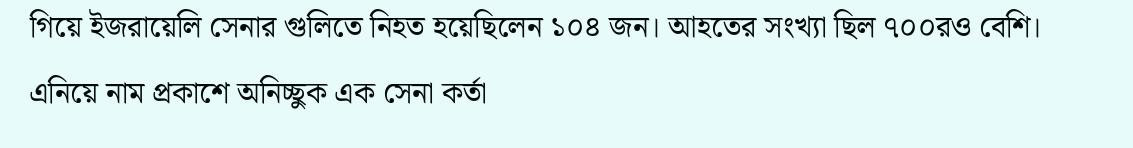গিয়ে ইজরায়েলি সেনার গুলিতে নিহত হয়েছিলেন ১০৪ জন। আহতের সংখ্যা ছিল ৭০০রও বেশি।  এনিয়ে নাম প্রকাশে অনিচ্ছুক এক সেনা কর্তা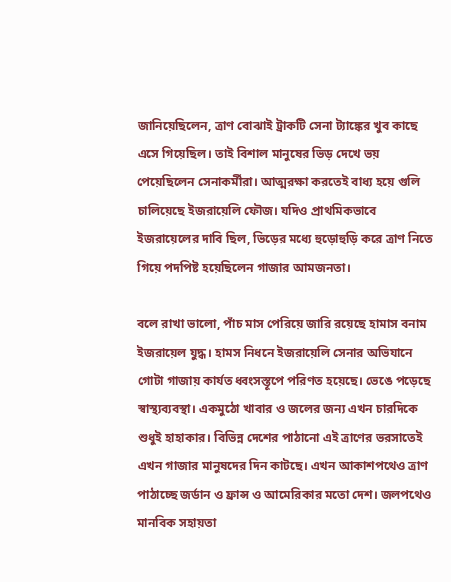জানিয়েছিলেন, ত্রাণ বোঝাই ট্রাকটি সেনা ট্যাঙ্কের খুব কাছে এসে গিয়েছিল। তাই বিশাল মানুষের ভিড় দেখে ভয় পেয়েছিলেন সেনাকর্মীরা। আত্মরক্ষা করতেই বাধ্য হয়ে গুলি চালিয়েছে ইজরায়েলি ফৌজ। যদিও প্রাথমিকভাবে ইজরায়েলের দাবি ছিল, ভিড়ের মধ্যে হুড়োহুড়ি করে ত্রাণ নিতে গিয়ে পদপিষ্ট হয়েছিলেন গাজার আমজনতা।

বলে রাখা ভালো, পাঁচ মাস পেরিয়ে জারি রয়েছে হামাস বনাম ইজরায়েল যুদ্ধ। হামস নিধনে ইজরায়েলি সেনার অভিযানে গোটা গাজায় কার্যত ধ্বংসস্তূপে পরিণত হয়েছে। ভেঙে পড়েছে স্বাস্থ্যব্যবস্থা। একমুঠো খাবার ও জলের জন্য এখন চারদিকে শুধুই হাহাকার। বিভিন্ন দেশের পাঠানো এই ত্রাণের ভরসাতেই এখন গাজার মানুষদের দিন কাটছে। এখন আকাশপথেও ত্রাণ পাঠাচ্ছে জর্ডান ও ফ্রান্স ও আমেরিকার মতো দেশ। জলপথেও মানবিক সহায়তা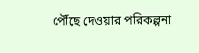পৌঁছে দেওয়ার পরিকল্পনা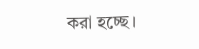করা হচ্ছে।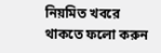নিয়মিত খবরে থাকতে ফলো করুন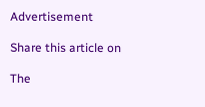Advertisement

Share this article on

The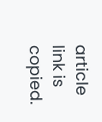article link is copied.